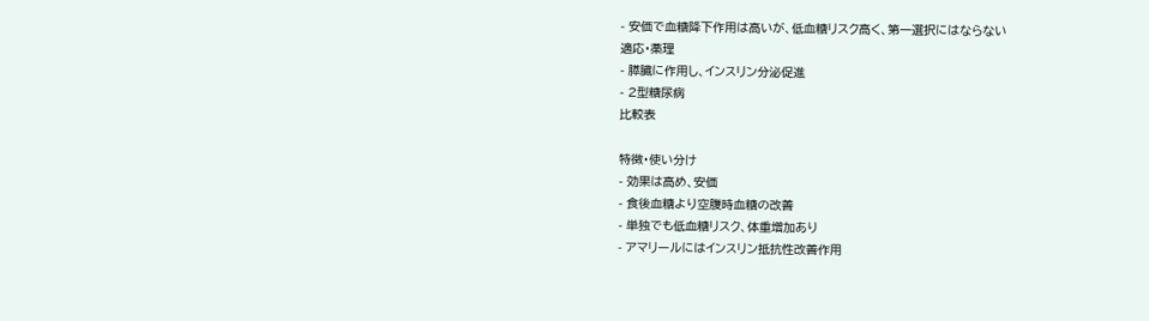- 安価で血糖降下作用は高いが、低血糖リスク高く、第一選択にはならない
適応・薬理
- 膵臓に作用し、インスリン分泌促進
- 2型糖尿病
比較表

特徴・使い分け
- 効果は高め、安価
- 食後血糖より空腹時血糖の改善
- 単独でも低血糖リスク、体重増加あり
- アマリールにはインスリン抵抗性改善作用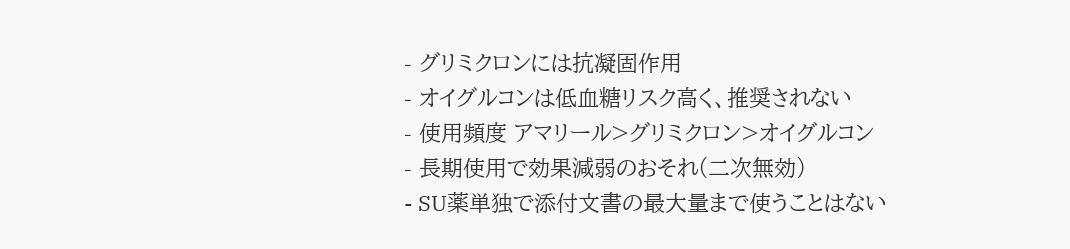- グリミクロンには抗凝固作用
- オイグルコンは低血糖リスク高く、推奨されない
- 使用頻度 アマリール>グリミクロン>オイグルコン
- 長期使用で効果減弱のおそれ(二次無効)
- SU薬単独で添付文書の最大量まで使うことはない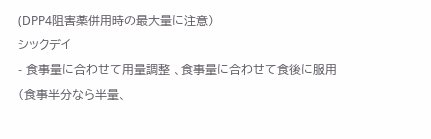(DPP4阻害薬併用時の最大量に注意)
シックデイ
- 食事量に合わせて用量調整 、食事量に合わせて食後に服用
(食事半分なら半量、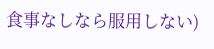食事なしなら服用しない)